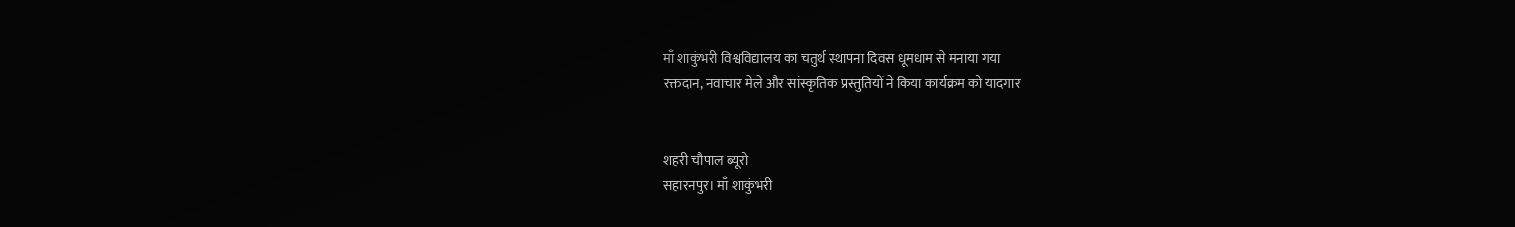माँ शाकुंभरी विश्वविद्यालय का चतुर्थ स्थापना दिवस धूमधाम से मनाया गया
रक्तदान, नवाचार मेले और सांस्कृतिक प्रस्तुतियों ने किया कार्यक्रम को यादगार


शहरी चौपाल ब्यूरो
सहारनपुर। माँ शाकुंभरी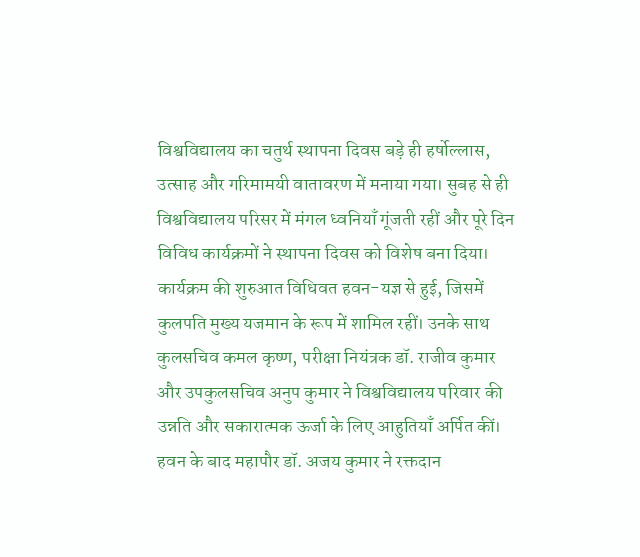विश्वविद्यालय का चतुर्थ स्थापना दिवस बड़े ही हर्षोल्लास, उत्साह और गरिमामयी वातावरण में मनाया गया। सुबह से ही विश्वविद्यालय परिसर में मंगल ध्वनियाँ गूंजती रहीं और पूरे दिन विविध कार्यक्रमों ने स्थापना दिवस को विशेष बना दिया।
कार्यक्रम की शुरुआत विधिवत हवन-यज्ञ से हुई, जिसमें कुलपति मुख्य यजमान के रूप में शामिल रहीं। उनके साथ कुलसचिव कमल कृष्ण, परीक्षा नियंत्रक डॉ. राजीव कुमार और उपकुलसचिव अनुप कुमार ने विश्वविद्यालय परिवार की उन्नति और सकारात्मक ऊर्जा के लिए आहुतियाँ अर्पित कीं।
हवन के बाद महापौर डॉ. अजय कुमार ने रक्तदान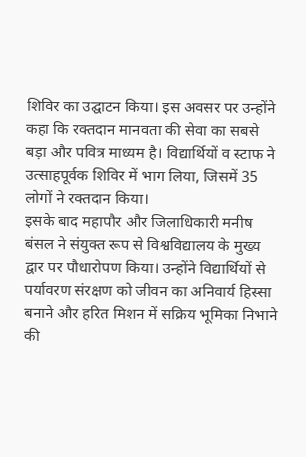शिविर का उद्घाटन किया। इस अवसर पर उन्होंने कहा कि रक्तदान मानवता की सेवा का सबसे बड़ा और पवित्र माध्यम है। विद्यार्थियों व स्टाफ ने उत्साहपूर्वक शिविर में भाग लिया, जिसमें 35 लोगों ने रक्तदान किया।
इसके बाद महापौर और जिलाधिकारी मनीष बंसल ने संयुक्त रूप से विश्वविद्यालय के मुख्य द्वार पर पौधारोपण किया। उन्होंने विद्यार्थियों से पर्यावरण संरक्षण को जीवन का अनिवार्य हिस्सा बनाने और हरित मिशन में सक्रिय भूमिका निभाने की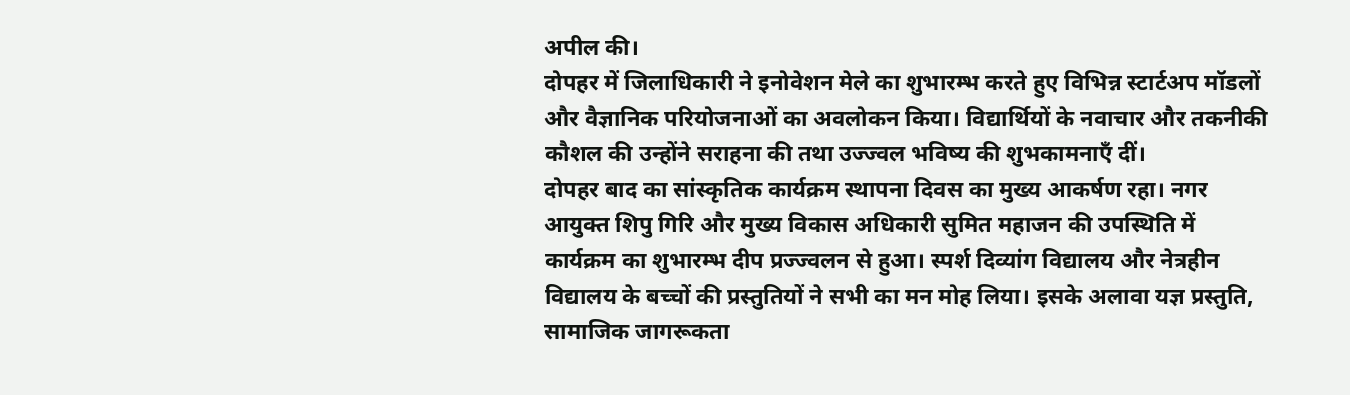अपील की।
दोपहर में जिलाधिकारी ने इनोवेशन मेले का शुभारम्भ करते हुए विभिन्न स्टार्टअप मॉडलों और वैज्ञानिक परियोजनाओं का अवलोकन किया। विद्यार्थियों के नवाचार और तकनीकी कौशल की उन्होंने सराहना की तथा उज्ज्वल भविष्य की शुभकामनाएँ दीं।
दोपहर बाद का सांस्कृतिक कार्यक्रम स्थापना दिवस का मुख्य आकर्षण रहा। नगर आयुक्त शिपु गिरि और मुख्य विकास अधिकारी सुमित महाजन की उपस्थिति में कार्यक्रम का शुभारम्भ दीप प्रज्ज्वलन से हुआ। स्पर्श दिव्यांग विद्यालय और नेत्रहीन विद्यालय के बच्चों की प्रस्तुतियों ने सभी का मन मोह लिया। इसके अलावा यज्ञ प्रस्तुति, सामाजिक जागरूकता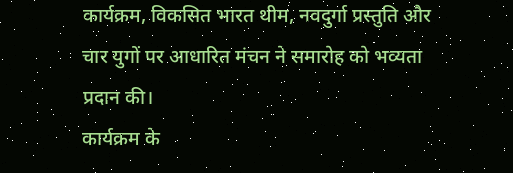कार्यक्रम, विकसित भारत थीम, नवदुर्गा प्रस्तुति और चार युगों पर आधारित मंचन ने समारोह को भव्यता प्रदान की।
कार्यक्रम के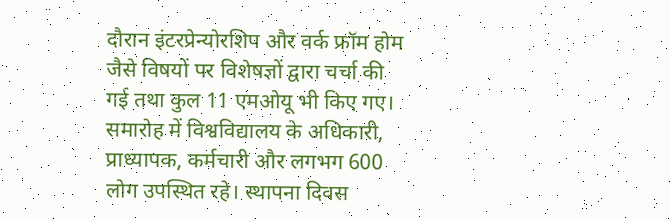दौरान इंटरप्रेन्योरशिप और वर्क फ्रॉम होम जैसे विषयों पर विशेषज्ञों द्वारा चर्चा की गई तथा कुल 11 एमओयू भी किए गए।
समारोह में विश्वविद्यालय के अधिकारी, प्राध्यापक, कर्मचारी और लगभग 600 लोग उपस्थित रहे। स्थापना दिवस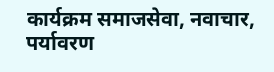कार्यक्रम समाजसेवा, नवाचार, पर्यावरण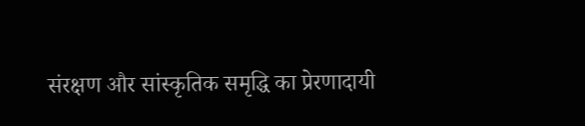संरक्षण और सांस्कृतिक समृद्धि का प्रेरणादायी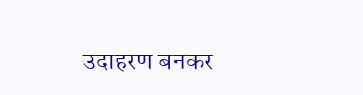उदाहरण बनकर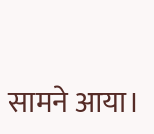सामने आया।